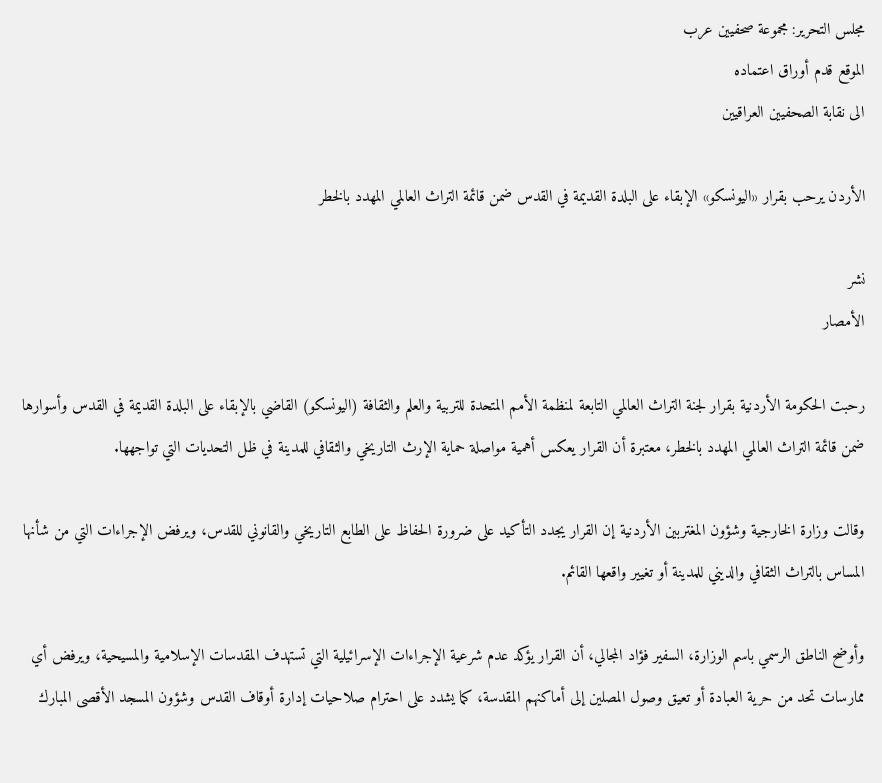مجلس التحرير: مجموعة صحفيين عرب
الموقع قدم أوراق اعتماده
الى نقابة الصحفيين العراقيين

الأردن يرحب بقرار «اليونسكو» الإبقاء على البلدة القديمة في القدس ضمن قائمة التراث العالمي المهدد بالخطر

نشر
الأمصار

رحبت الحكومة الأردنية بقرار لجنة التراث العالمي التابعة لمنظمة الأمم المتحدة للتربية والعلم والثقافة (اليونسكو) القاضي بالإبقاء على البلدة القديمة في القدس وأسوارها ضمن قائمة التراث العالمي المهدد بالخطر، معتبرة أن القرار يعكس أهمية مواصلة حماية الإرث التاريخي والثقافي للمدينة في ظل التحديات التي تواجهها.

وقالت وزارة الخارجية وشؤون المغتربين الأردنية إن القرار يجدد التأكيد على ضرورة الحفاظ على الطابع التاريخي والقانوني للقدس، ويرفض الإجراءات التي من شأنها المساس بالتراث الثقافي والديني للمدينة أو تغيير واقعها القائم.

وأوضح الناطق الرسمي باسم الوزارة، السفير فؤاد المجالي، أن القرار يؤكد عدم شرعية الإجراءات الإسرائيلية التي تستهدف المقدسات الإسلامية والمسيحية، ويرفض أي ممارسات تحد من حرية العبادة أو تعيق وصول المصلين إلى أماكنهم المقدسة، كما يشدد على احترام صلاحيات إدارة أوقاف القدس وشؤون المسجد الأقصى المبارك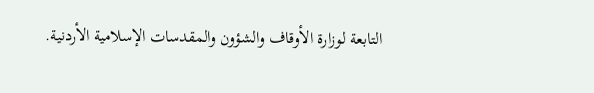التابعة لوزارة الأوقاف والشؤون والمقدسات الإسلامية الأردنية.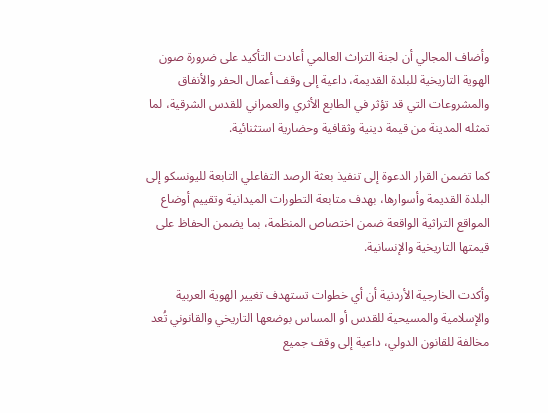وأضاف المجالي أن لجنة التراث العالمي أعادت التأكيد على ضرورة صون الهوية التاريخية للبلدة القديمة، داعية إلى وقف أعمال الحفر والأنفاق والمشروعات التي قد تؤثر في الطابع الأثري والعمراني للقدس الشرقية، لما تمثله المدينة من قيمة دينية وثقافية وحضارية استثنائية.

كما تضمن القرار الدعوة إلى تنفيذ بعثة الرصد التفاعلي التابعة لليونسكو إلى البلدة القديمة وأسوارها، بهدف متابعة التطورات الميدانية وتقييم أوضاع المواقع التراثية الواقعة ضمن اختصاص المنظمة، بما يضمن الحفاظ على قيمتها التاريخية والإنسانية.

وأكدت الخارجية الأردنية أن أي خطوات تستهدف تغيير الهوية العربية والإسلامية والمسيحية للقدس أو المساس بوضعها التاريخي والقانوني تُعد مخالفة للقانون الدولي، داعية إلى وقف جميع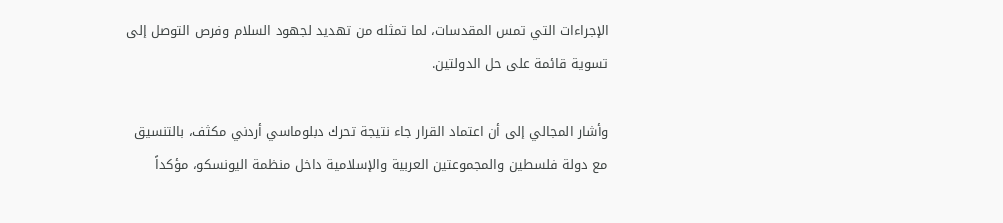الإجراءات التي تمس المقدسات، لما تمثله من تهديد لجهود السلام وفرص التوصل إلى تسوية قائمة على حل الدولتين.

وأشار المجالي إلى أن اعتماد القرار جاء نتيجة تحرك دبلوماسي أردني مكثف، بالتنسيق مع دولة فلسطين والمجموعتين العربية والإسلامية داخل منظمة اليونسكو، مؤكداً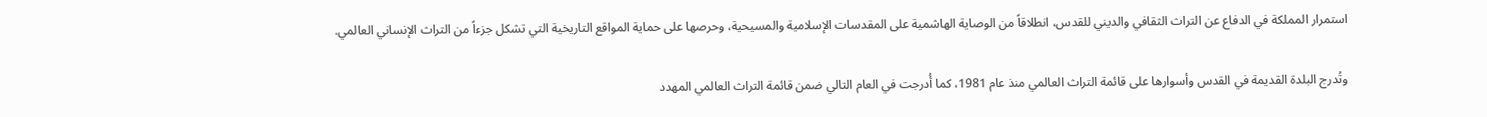استمرار المملكة في الدفاع عن التراث الثقافي والديني للقدس، انطلاقاً من الوصاية الهاشمية على المقدسات الإسلامية والمسيحية، وحرصها على حماية المواقع التاريخية التي تشكل جزءاً من التراث الإنساني العالمي.

وتُدرج البلدة القديمة في القدس وأسوارها على قائمة التراث العالمي منذ عام 1981، كما أُدرجت في العام التالي ضمن قائمة التراث العالمي المهدد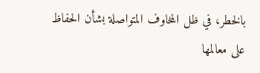بالخطر، في ظل المخاوف المتواصلة بشأن الحفاظ على معالمها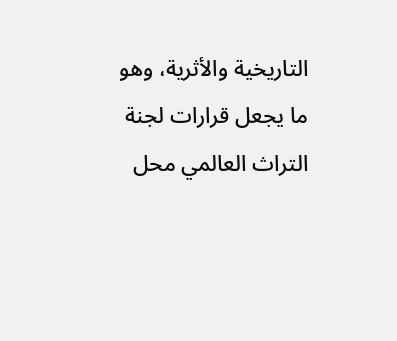التاريخية والأثرية، وهو ما يجعل قرارات لجنة التراث العالمي محل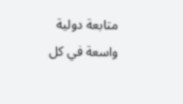متابعة دولية واسعة في كل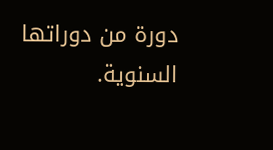دورة من دوراتها السنوية.